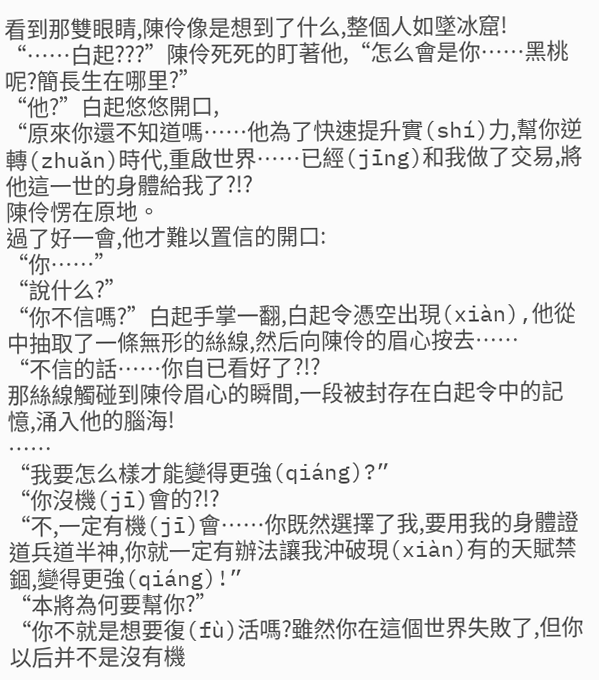看到那雙眼睛,陳伶像是想到了什么,整個人如墜冰窟!
“……白起???”陳伶死死的盯著他,“怎么會是你……黑桃呢?簡長生在哪里?”
“他?”白起悠悠開口,
“原來你還不知道嗎……他為了快速提升實(shí)力,幫你逆轉(zhuǎn)時代,重啟世界……已經(jīng)和我做了交易,將他這一世的身體給我了?!?
陳伶愣在原地。
過了好一會,他才難以置信的開口:
“你……”
“說什么?”
“你不信嗎?”白起手掌一翻,白起令憑空出現(xiàn),他從中抽取了一條無形的絲線,然后向陳伶的眉心按去……
“不信的話……你自已看好了?!?
那絲線觸碰到陳伶眉心的瞬間,一段被封存在白起令中的記憶,涌入他的腦海!
……
“我要怎么樣才能變得更強(qiáng)?”
“你沒機(jī)會的?!?
“不,一定有機(jī)會……你既然選擇了我,要用我的身體證道兵道半神,你就一定有辦法讓我沖破現(xiàn)有的天賦禁錮,變得更強(qiáng)!”
“本將為何要幫你?”
“你不就是想要復(fù)活嗎?雖然你在這個世界失敗了,但你以后并不是沒有機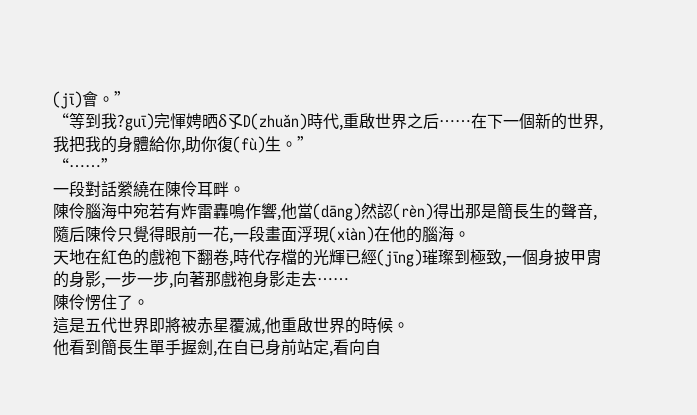(jī)會。”
“等到我?guī)完惲娉晒δ孓D(zhuǎn)時代,重啟世界之后……在下一個新的世界,我把我的身體給你,助你復(fù)生。”
“……”
一段對話縈繞在陳伶耳畔。
陳伶腦海中宛若有炸雷轟鳴作響,他當(dāng)然認(rèn)得出那是簡長生的聲音,隨后陳伶只覺得眼前一花,一段畫面浮現(xiàn)在他的腦海。
天地在紅色的戲袍下翻卷,時代存檔的光輝已經(jīng)璀璨到極致,一個身披甲胄的身影,一步一步,向著那戲袍身影走去……
陳伶愣住了。
這是五代世界即將被赤星覆滅,他重啟世界的時候。
他看到簡長生單手握劍,在自已身前站定,看向自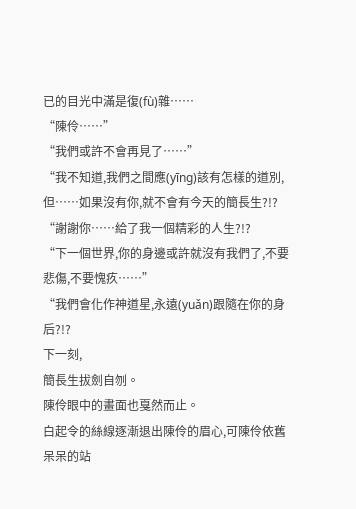已的目光中滿是復(fù)雜……
“陳伶……”
“我們或許不會再見了……”
“我不知道,我們之間應(yīng)該有怎樣的道別,但……如果沒有你,就不會有今天的簡長生?!?
“謝謝你……給了我一個精彩的人生?!?
“下一個世界,你的身邊或許就沒有我們了,不要悲傷,不要愧疚……”
“我們會化作神道星,永遠(yuǎn)跟隨在你的身后?!?
下一刻,
簡長生拔劍自刎。
陳伶眼中的畫面也戛然而止。
白起令的絲線逐漸退出陳伶的眉心,可陳伶依舊呆呆的站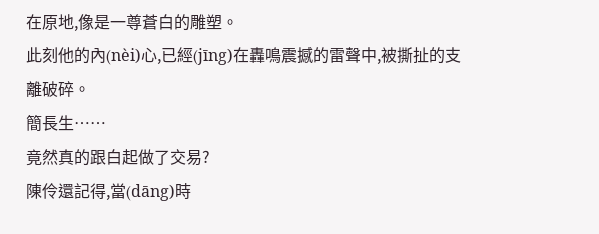在原地,像是一尊蒼白的雕塑。
此刻他的內(nèi)心,已經(jīng)在轟鳴震撼的雷聲中,被撕扯的支離破碎。
簡長生……
竟然真的跟白起做了交易?
陳伶還記得,當(dāng)時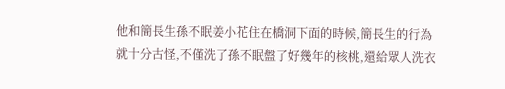他和簡長生孫不眠姜小花住在橋洞下面的時候,簡長生的行為就十分古怪,不僅洗了孫不眠盤了好幾年的核桃,還給眾人洗衣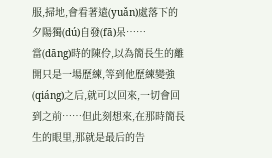服,掃地,會看著遠(yuǎn)處落下的夕陽獨(dú)自發(fā)呆……
當(dāng)時的陳伶,以為簡長生的離開只是一場歷練,等到他歷練變強(qiáng)之后,就可以回來,一切會回到之前……但此刻想來,在那時簡長生的眼里,那就是最后的告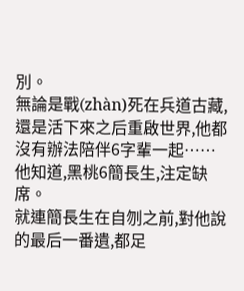別。
無論是戰(zhàn)死在兵道古藏,還是活下來之后重啟世界,他都沒有辦法陪伴6字輩一起……
他知道,黑桃6簡長生,注定缺席。
就連簡長生在自刎之前,對他說的最后一番遺,都足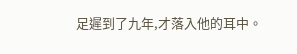足遲到了九年,才落入他的耳中。